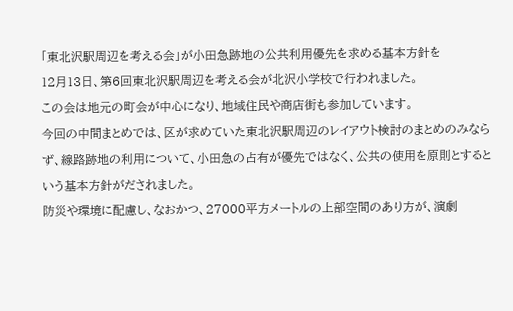「東北沢駅周辺を考える会」が小田急跡地の公共利用優先を求める基本方針を
12月13日、第6回東北沢駅周辺を考える会が北沢小学校で行われました。
この会は地元の町会が中心になり、地域住民や商店街も参加しています。
今回の中間まとめでは、区が求めていた東北沢駅周辺のレイアウト検討のまとめのみならず、線路跡地の利用について、小田急の占有が優先ではなく、公共の使用を原則とするという基本方針がだされました。
防災や環境に配慮し、なおかつ、27000平方メートルの上部空間のあり方が、演劇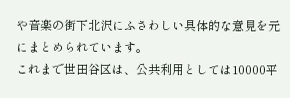や音楽の街下北沢にふさわしい具体的な意見を元にまとめられています。
これまで世田谷区は、公共利用としては10000平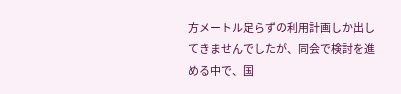方メートル足らずの利用計画しか出してきませんでしたが、同会で検討を進める中で、国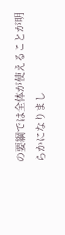の要綱では全体が使えることが明らかになりまし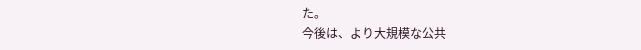た。
今後は、より大規模な公共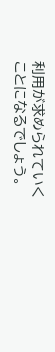利用が求められていくことになるでしょう。